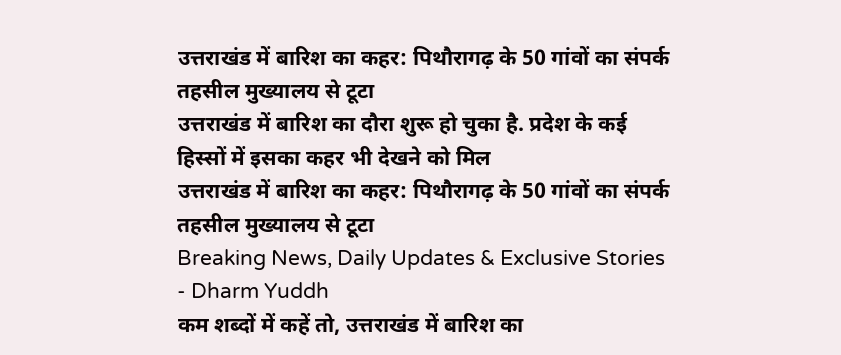उत्तराखंड में बारिश का कहर: पिथौरागढ़ के 50 गांवों का संपर्क तहसील मुख्यालय से टूटा
उत्तराखंड में बारिश का दौरा शुरू हो चुका है. प्रदेश के कई हिस्सों में इसका कहर भी देखने को मिल
उत्तराखंड में बारिश का कहर: पिथौरागढ़ के 50 गांवों का संपर्क तहसील मुख्यालय से टूटा
Breaking News, Daily Updates & Exclusive Stories - Dharm Yuddh
कम शब्दों में कहें तो, उत्तराखंड में बारिश का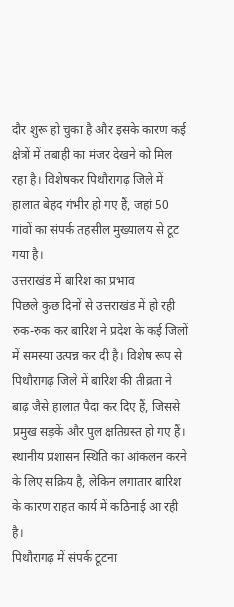दौर शुरू हो चुका है और इसके कारण कई क्षेत्रों में तबाही का मंजर देखने को मिल रहा है। विशेषकर पिथौरागढ़ जिले में हालात बेहद गंभीर हो गए हैं, जहां 50 गांवों का संपर्क तहसील मुख्यालय से टूट गया है।
उत्तराखंड में बारिश का प्रभाव
पिछले कुछ दिनों से उत्तराखंड में हो रही रुक-रुक कर बारिश ने प्रदेश के कई जिलों में समस्या उत्पन्न कर दी है। विशेष रूप से पिथौरागढ़ जिले में बारिश की तीव्रता ने बाढ़ जैसे हालात पैदा कर दिए हैं, जिससे प्रमुख सड़कें और पुल क्षतिग्रस्त हो गए हैं। स्थानीय प्रशासन स्थिति का आंकलन करने के लिए सक्रिय है, लेकिन लगातार बारिश के कारण राहत कार्य में कठिनाई आ रही है।
पिथौरागढ़ में संपर्क टूटना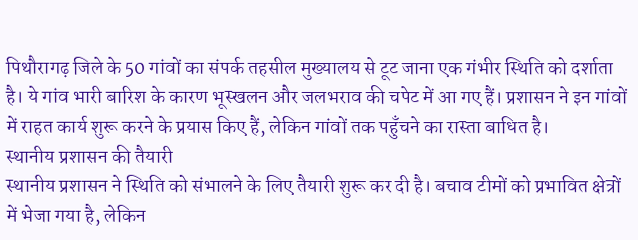पिथौरागढ़ जिले के 50 गांवों का संपर्क तहसील मुख्यालय से टूट जाना एक गंभीर स्थिति को दर्शाता है। ये गांव भारी बारिश के कारण भूस्खलन और जलभराव की चपेट में आ गए हैं। प्रशासन ने इन गांवों में राहत कार्य शुरू करने के प्रयास किए हैं, लेकिन गांवों तक पहुँचने का रास्ता बाधित है।
स्थानीय प्रशासन की तैयारी
स्थानीय प्रशासन ने स्थिति को संभालने के लिए तैयारी शुरू कर दी है। बचाव टीमों को प्रभावित क्षेत्रों में भेजा गया है, लेकिन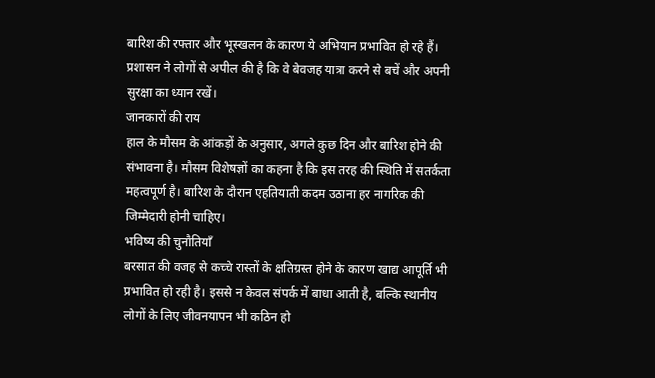बारिश की रफ्तार और भूस्खलन के कारण ये अभियान प्रभावित हो रहे हैं। प्रशासन ने लोगों से अपील की है कि वे बेवजह यात्रा करने से बचें और अपनी सुरक्षा का ध्यान रखें।
जानकारों की राय
हाल के मौसम के आंकड़ों के अनुसार, अगले कुछ दिन और बारिश होने की संभावना है। मौसम विशेषज्ञों का कहना है कि इस तरह की स्थिति में सतर्कता महत्वपूर्ण है। बारिश के दौरान एहतियाती कदम उठाना हर नागरिक की जिम्मेदारी होनी चाहिए।
भविष्य की चुनौतियाँ
बरसात की वजह से कच्चे रास्तों के क्षतिग्रस्त होने के कारण खाद्य आपूर्ति भी प्रभावित हो रही है। इससे न केवल संपर्क में बाधा आती है, बल्कि स्थानीय लोगों के लिए जीवनयापन भी कठिन हो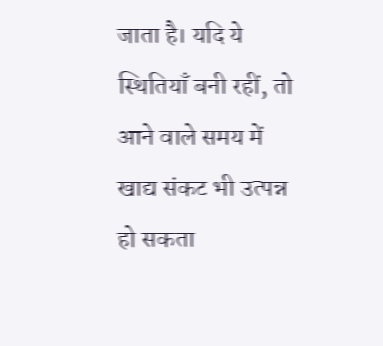जाता है। यदि ये स्थितियाँ बनी रहीं, तो आने वाले समय में खाद्य संकट भी उत्पन्न हो सकता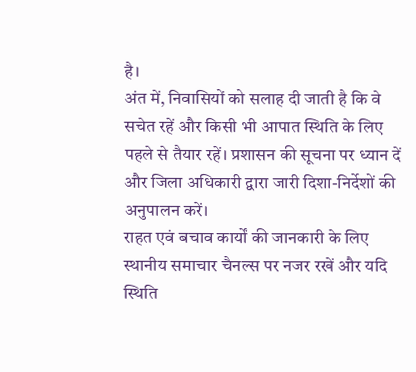है।
अंत में, निवासियों को सलाह दी जाती है कि वे सचेत रहें और किसी भी आपात स्थिति के लिए पहले से तैयार रहें। प्रशासन की सूचना पर ध्यान दें और जिला अधिकारी द्वारा जारी दिशा-निर्देशों की अनुपालन करें।
राहत एवं बचाव कार्यों की जानकारी के लिए स्थानीय समाचार चैनल्स पर नजर रखें और यदि स्थिति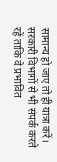सामान्य हो जाए तो ही यात्रा करें। सरकारी विभागों से भी संपर्क करते रहें ताकि वे प्रभावित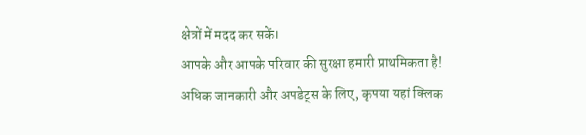क्षेत्रों में मदद कर सकें।
आपके और आपके परिवार की सुरक्षा हमारी प्राथमिकता है!
अधिक जानकारी और अपडेट्स के लिए, कृपया यहां क्लिक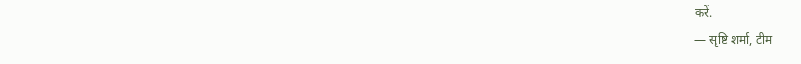करें.
— सृष्टि शर्मा, टीम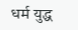धर्म युद्ध